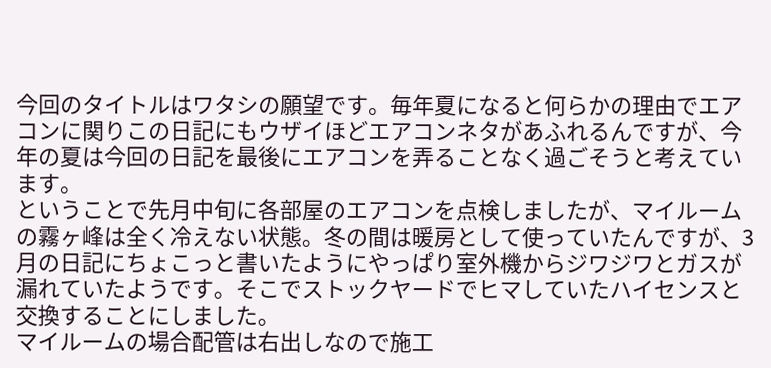今回のタイトルはワタシの願望です。毎年夏になると何らかの理由でエアコンに関りこの日記にもウザイほどエアコンネタがあふれるんですが、今年の夏は今回の日記を最後にエアコンを弄ることなく過ごそうと考えています。
ということで先月中旬に各部屋のエアコンを点検しましたが、マイルームの霧ヶ峰は全く冷えない状態。冬の間は暖房として使っていたんですが、3月の日記にちょこっと書いたようにやっぱり室外機からジワジワとガスが漏れていたようです。そこでストックヤードでヒマしていたハイセンスと交換することにしました。
マイルームの場合配管は右出しなので施工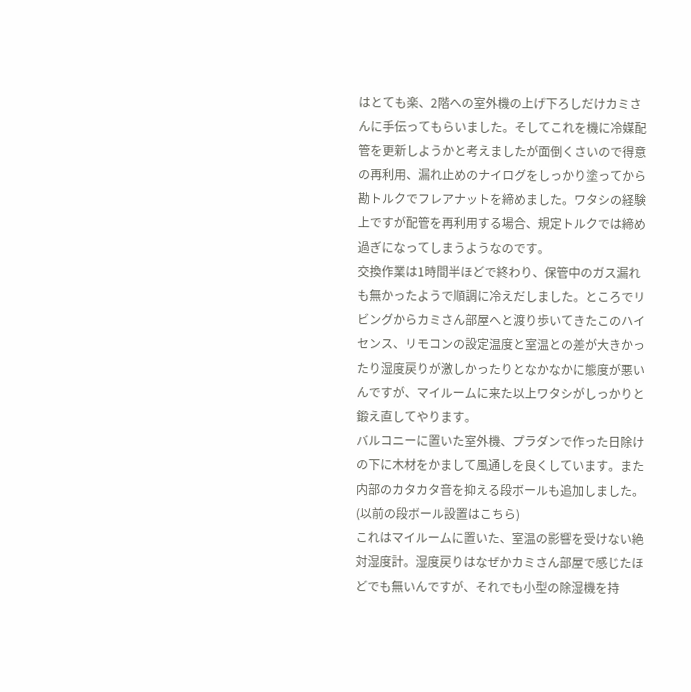はとても楽、2階への室外機の上げ下ろしだけカミさんに手伝ってもらいました。そしてこれを機に冷媒配管を更新しようかと考えましたが面倒くさいので得意の再利用、漏れ止めのナイログをしっかり塗ってから勘トルクでフレアナットを締めました。ワタシの経験上ですが配管を再利用する場合、規定トルクでは締め過ぎになってしまうようなのです。
交換作業は1時間半ほどで終わり、保管中のガス漏れも無かったようで順調に冷えだしました。ところでリビングからカミさん部屋へと渡り歩いてきたこのハイセンス、リモコンの設定温度と室温との差が大きかったり湿度戻りが激しかったりとなかなかに態度が悪いんですが、マイルームに来た以上ワタシがしっかりと鍛え直してやります。
バルコニーに置いた室外機、プラダンで作った日除けの下に木材をかまして風通しを良くしています。また内部のカタカタ音を抑える段ボールも追加しました。(以前の段ボール設置はこちら)
これはマイルームに置いた、室温の影響を受けない絶対湿度計。湿度戻りはなぜかカミさん部屋で感じたほどでも無いんですが、それでも小型の除湿機を持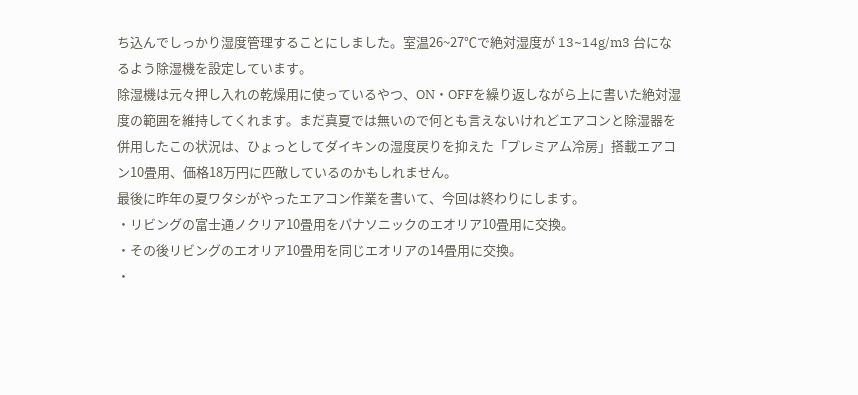ち込んでしっかり湿度管理することにしました。室温26~27℃で絶対湿度が 13~14g/m3 台になるよう除湿機を設定しています。
除湿機は元々押し入れの乾燥用に使っているやつ、ON・OFFを繰り返しながら上に書いた絶対湿度の範囲を維持してくれます。まだ真夏では無いので何とも言えないけれどエアコンと除湿器を併用したこの状況は、ひょっとしてダイキンの湿度戻りを抑えた「プレミアム冷房」搭載エアコン10畳用、価格18万円に匹敵しているのかもしれません。
最後に昨年の夏ワタシがやったエアコン作業を書いて、今回は終わりにします。
・リビングの富士通ノクリア10畳用をパナソニックのエオリア10畳用に交換。
・その後リビングのエオリア10畳用を同じエオリアの14畳用に交換。
・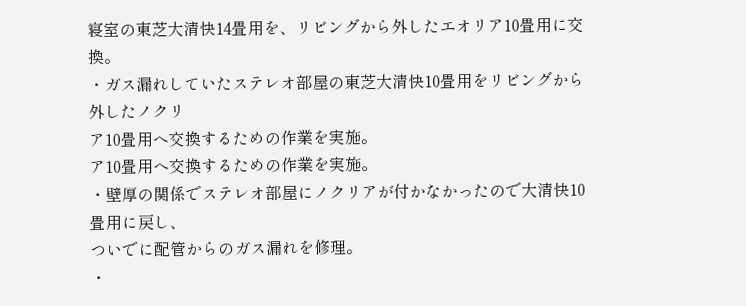寝室の東芝大清快14畳用を、リビングから外したエオリア10畳用に交換。
・ガス漏れしていたステレオ部屋の東芝大清快10畳用をリビングから外したノクリ
ア10畳用へ交換するための作業を実施。
ア10畳用へ交換するための作業を実施。
・壁厚の関係でステレオ部屋にノクリアが付かなかったので大清快10畳用に戻し、
ついでに配管からのガス漏れを修理。
・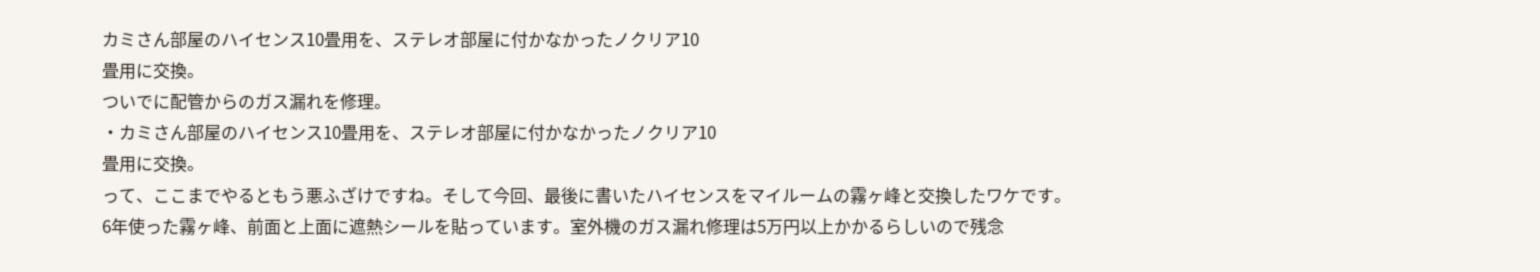カミさん部屋のハイセンス10畳用を、ステレオ部屋に付かなかったノクリア10
畳用に交換。
ついでに配管からのガス漏れを修理。
・カミさん部屋のハイセンス10畳用を、ステレオ部屋に付かなかったノクリア10
畳用に交換。
って、ここまでやるともう悪ふざけですね。そして今回、最後に書いたハイセンスをマイルームの霧ヶ峰と交換したワケです。
6年使った霧ヶ峰、前面と上面に遮熱シールを貼っています。室外機のガス漏れ修理は5万円以上かかるらしいので残念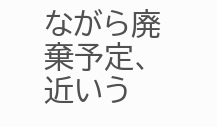ながら廃棄予定、近いう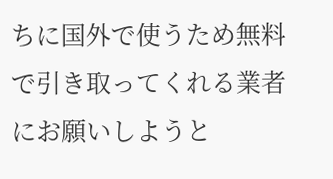ちに国外で使うため無料で引き取ってくれる業者にお願いしようと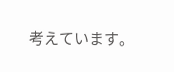考えています。